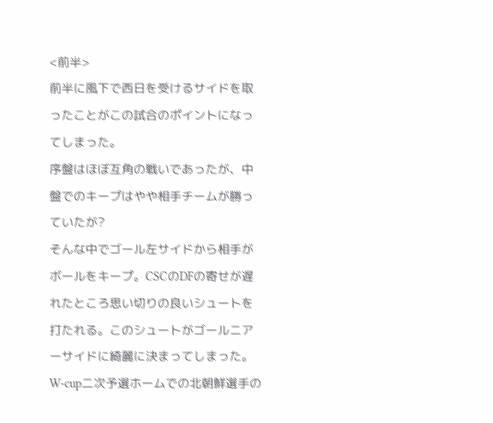<前半>
前半に風下で西日を受けるサイドを取ったことがこの試合のポイントになってしまった。
序盤はほぼ互角の戦いであったが、中盤でのキープはやや相手チームが勝っていたが?
そんな中でゴール左サイドから相手がボールをキープ。CSCのDFの寄せが遅れたところ思い切りの良いシュートを打たれる。このシュートがゴールニアーサイドに綺麗に決まってしまった。W-cup二次予選ホームでの北朝鮮選手の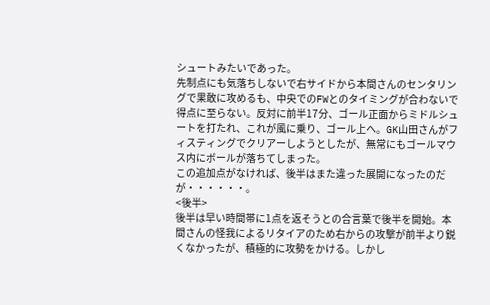シュートみたいであった。
先制点にも気落ちしないで右サイドから本間さんのセンタリングで果敢に攻めるも、中央でのFWとのタイミングが合わないで得点に至らない。反対に前半17分、ゴール正面からミドルシュートを打たれ、これが風に乗り、ゴール上へ。GK山田さんがフィスティングでクリアーしようとしたが、無常にもゴールマウス内にボールが落ちてしまった。
この追加点がなければ、後半はまた違った展開になったのだが・・・・・・。
<後半>
後半は早い時間帯に1点を返そうとの合言葉で後半を開始。本間さんの怪我によるリタイアのため右からの攻撃が前半より鋭くなかったが、積極的に攻勢をかける。しかし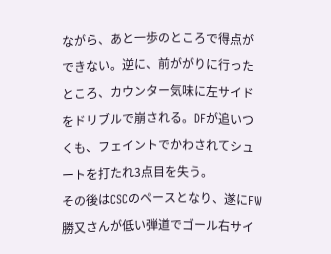ながら、あと一歩のところで得点ができない。逆に、前ががりに行ったところ、カウンター気味に左サイドをドリブルで崩される。DFが追いつくも、フェイントでかわされてシュートを打たれ3点目を失う。
その後はCSCのペースとなり、遂にFW勝又さんが低い弾道でゴール右サイ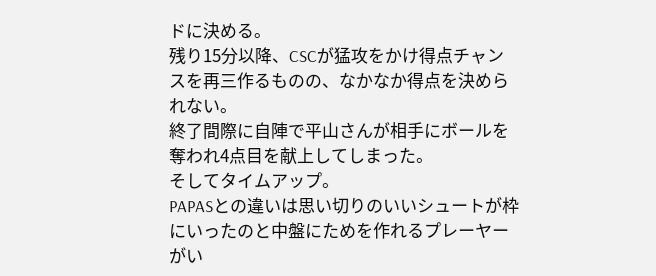ドに決める。
残り15分以降、CSCが猛攻をかけ得点チャンスを再三作るものの、なかなか得点を決められない。
終了間際に自陣で平山さんが相手にボールを奪われ4点目を献上してしまった。
そしてタイムアップ。
PAPASとの違いは思い切りのいいシュートが枠にいったのと中盤にためを作れるプレーヤーがい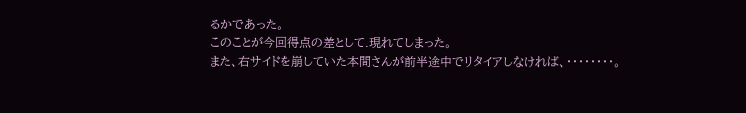るかであった。
このことが今回得点の差として.現れてしまった。
また、右サイドを崩していた本間さんが前半途中でリタイアしなければ、・・・・・・・・。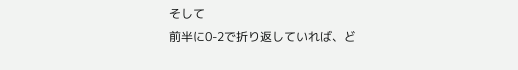そして
前半に0-2で折り返していれば、ど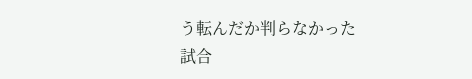う転んだか判らなかった試合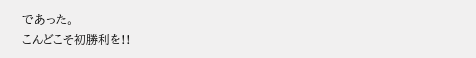であった。
こんどこそ初勝利を!!